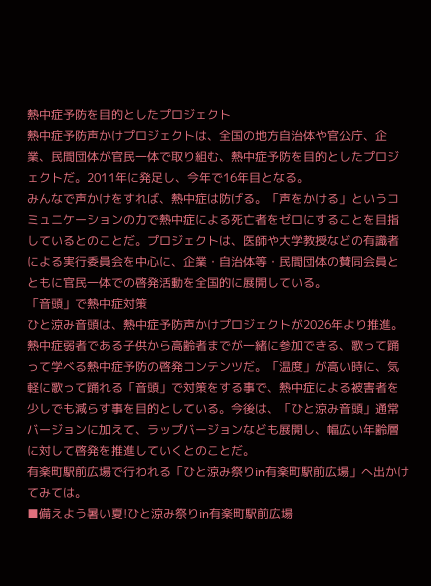熱中症予防を目的としたプロジェクト
熱中症予防声かけプロジェクトは、全国の地方自治体や官公庁、企業、民間団体が官民一体で取り組む、熱中症予防を目的としたプロジェクトだ。2011年に発足し、今年で16年目となる。
みんなで声かけをすれば、熱中症は防げる。「声をかける」というコミュニケーションの力で熱中症による死亡者をゼロにすることを目指しているとのことだ。プロジェクトは、医師や大学教授などの有識者による実行委員会を中心に、企業・自治体等・民間団体の賛同会員とともに官民一体での啓発活動を全国的に展開している。
「音頭」で熱中症対策
ひと涼み音頭は、熱中症予防声かけプロジェクトが2026年より推進。熱中症弱者である子供から高齢者までが一緒に参加できる、歌って踊って学べる熱中症予防の啓発コンテンツだ。「温度」が高い時に、気軽に歌って踊れる「音頭」で対策をする事で、熱中症による被害者を少しでも減らす事を目的としている。今後は、「ひと涼み音頭」通常バージョンに加えて、ラップバージョンなども展開し、幅広い年齢層に対して啓発を推進していくとのことだ。
有楽町駅前広場で行われる「ひと涼み祭りin有楽町駅前広場」へ出かけてみては。
■備えよう暑い夏!ひと涼み祭りin有楽町駅前広場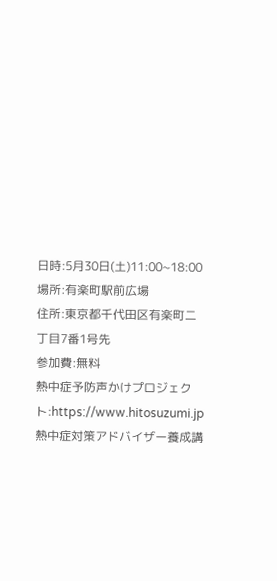日時:5月30日(土)11:00~18:00
場所:有楽町駅前広場
住所:東京都千代田区有楽町二丁目7番1号先
参加費:無料
熱中症予防声かけプロジェクト:https://www.hitosuzumi.jp
熱中症対策アドバイザー養成講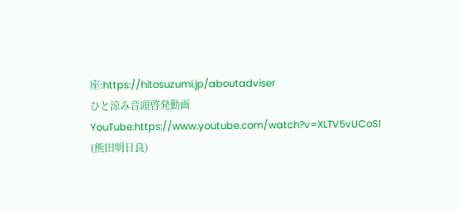座:https://hitosuzumi.jp/aboutadviser
ひと涼み音頭啓発動画 YouTube:https://www.youtube.com/watch?v=XLTV5vUCoSI
(熊田明日良)